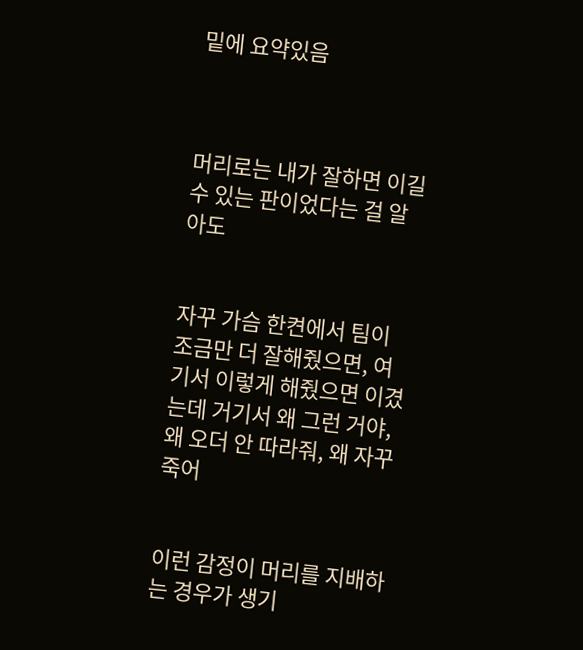밑에 요약있음



머리로는 내가 잘하면 이길 수 있는 판이었다는 걸 알아도


자꾸 가슴 한켠에서 팀이 조금만 더 잘해줬으면, 여기서 이렇게 해줬으면 이겼는데 거기서 왜 그런 거야, 왜 오더 안 따라줘, 왜 자꾸 죽어


이런 감정이 머리를 지배하는 경우가 생기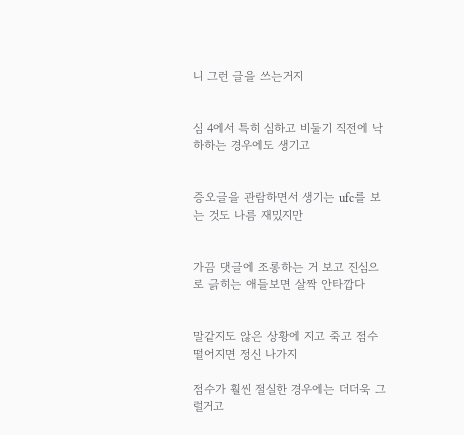니 그런 글을 쓰는거지


심 4에서 특히 심하고 비둘기 직전에 낙하하는 경우에도 생기고


증오글을 관람하면서 생기는 ufc를 보는 것도 나름 재밌지만


가끔 댓글에 조롱하는 거 보고 진심으로 긁히는 애들보면 살짝 안타깝다


말같지도 않은 상황에 지고 죽고 점수 떨어지면 정신 나가지

점수가 훨씬 절실한 경우에는 더더욱 그럴거고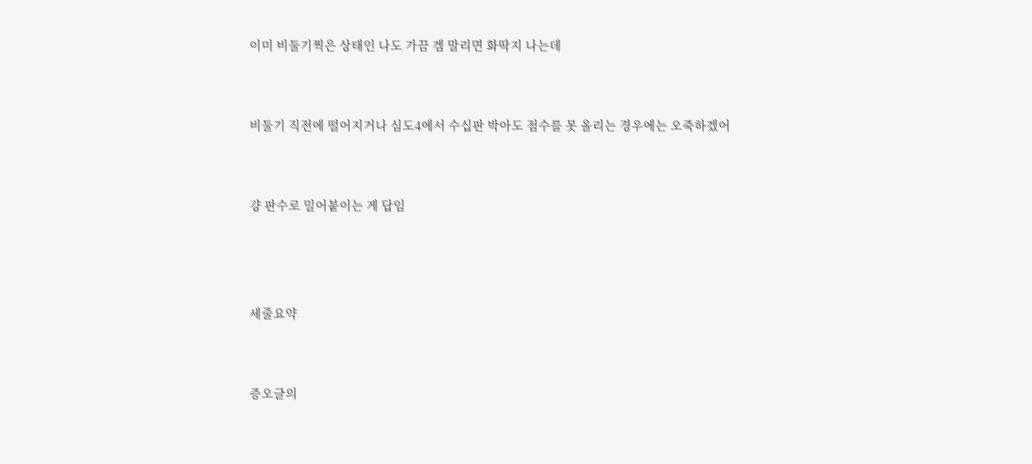이미 비둘기찍은 상태인 나도 가끔 겜 말리면 화딱지 나는데


비둘기 직전에 떨어지거나 심도4에서 수십판 박아도 점수를 못 올리는 경우에는 오죽하겠어


걍 판수로 밀어붙이는 게 답임



세줄요약


증오글의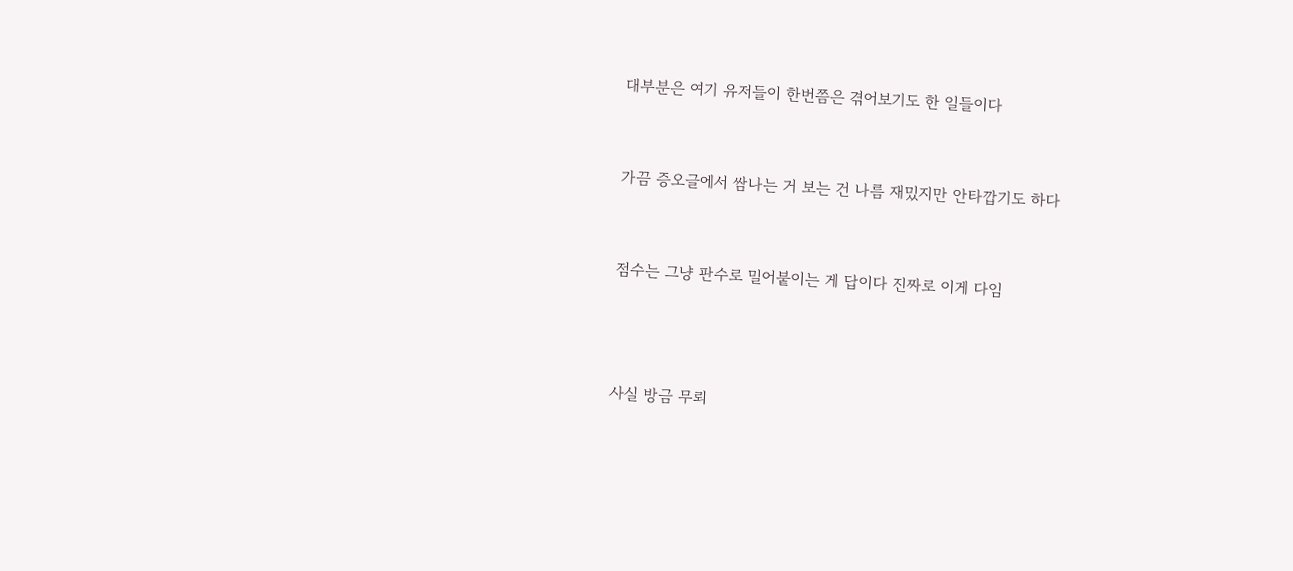대부분은 여기 유저들이 한번쯤은 겪어보기도 한 일들이다


가끔 증오글에서 쌈나는 거 보는 건 나름 재밌지만 안타깝기도 하다


점수는 그냥 판수로 밀어붙이는 게 답이다 진짜로 이게 다임



사실 방금 무뢰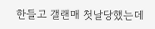한들고 갤랜매 첫날당했는데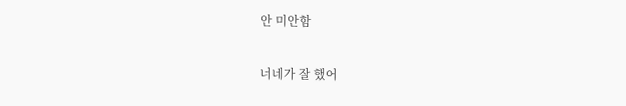안 미안함

너네가 잘 했어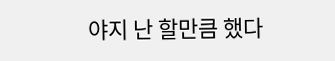야지 난 할만큼 했다